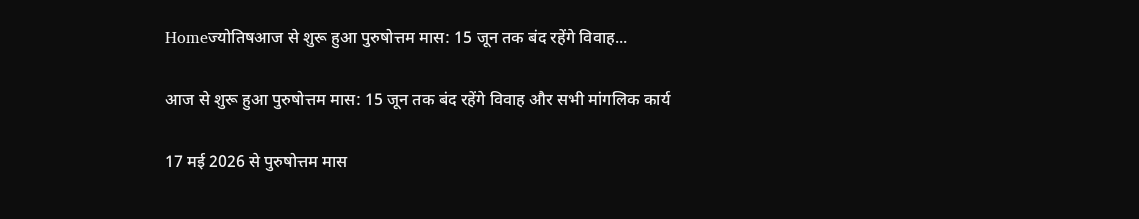Homeज्योतिषआज से शुरू हुआ पुरुषोत्तम मास: 15 जून तक बंद रहेंगे विवाह...

आज से शुरू हुआ पुरुषोत्तम मास: 15 जून तक बंद रहेंगे विवाह और सभी मांगलिक कार्य

17 मई 2026 से पुरुषोत्तम मास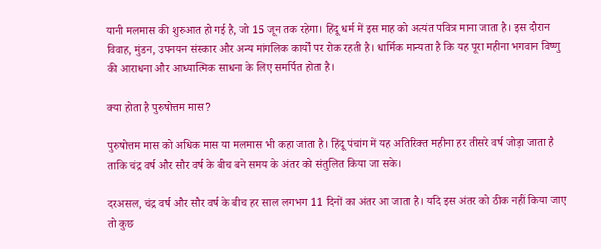यानी मलमास की शुरुआत हो गई है, जो 15 जून तक रहेगा। हिंदू धर्म में इस माह को अत्यंत पवित्र माना जाता है। इस दौरान विवाह, मुंडन, उपनयन संस्कार और अन्य मांगलिक कार्यों पर रोक रहती है। धार्मिक मान्यता है कि यह पूरा महीना भगवान विष्णु की आराधना और आध्यात्मिक साधना के लिए समर्पित होता है।

क्या होता है पुरुषोत्तम मास?

पुरुषोत्तम मास को अधिक मास या मलमास भी कहा जाता है। हिंदू पंचांग में यह अतिरिक्त महीना हर तीसरे वर्ष जोड़ा जाता है ताकि चंद्र वर्ष और सौर वर्ष के बीच बने समय के अंतर को संतुलित किया जा सके।

दरअसल, चंद्र वर्ष और सौर वर्ष के बीच हर साल लगभग 11 दिनों का अंतर आ जाता है। यदि इस अंतर को ठीक नहीं किया जाए तो कुछ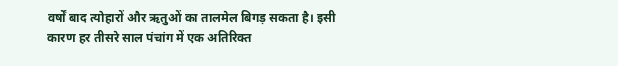वर्षों बाद त्योहारों और ऋतुओं का तालमेल बिगड़ सकता है। इसी कारण हर तीसरे साल पंचांग में एक अतिरिक्त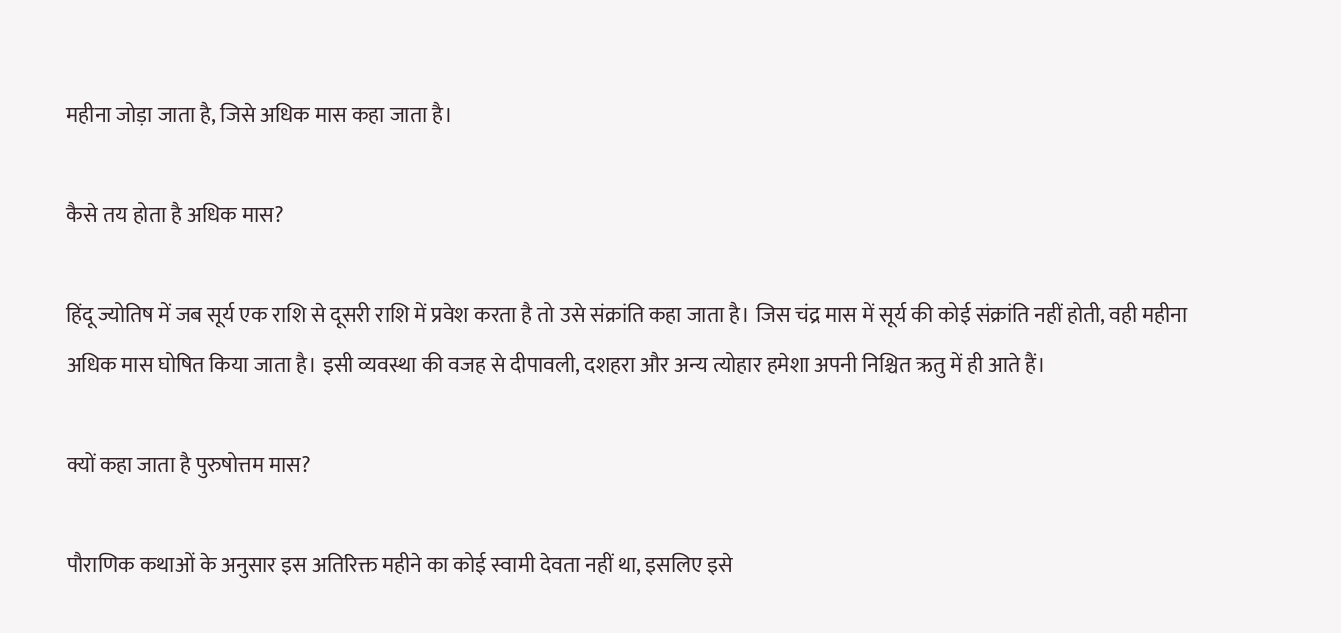महीना जोड़ा जाता है, जिसे अधिक मास कहा जाता है।

कैसे तय होता है अधिक मास?

हिंदू ज्योतिष में जब सूर्य एक राशि से दूसरी राशि में प्रवेश करता है तो उसे संक्रांति कहा जाता है। जिस चंद्र मास में सूर्य की कोई संक्रांति नहीं होती, वही महीना अधिक मास घोषित किया जाता है। इसी व्यवस्था की वजह से दीपावली, दशहरा और अन्य त्योहार हमेशा अपनी निश्चित ऋतु में ही आते हैं।

क्यों कहा जाता है पुरुषोत्तम मास?

पौराणिक कथाओं के अनुसार इस अतिरिक्त महीने का कोई स्वामी देवता नहीं था, इसलिए इसे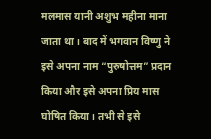मलमास यानी अशुभ महीना माना जाता था। बाद में भगवान विष्णु ने इसे अपना नाम “पुरुषोत्तम” प्रदान किया और इसे अपना प्रिय मास घोषित किया। तभी से इसे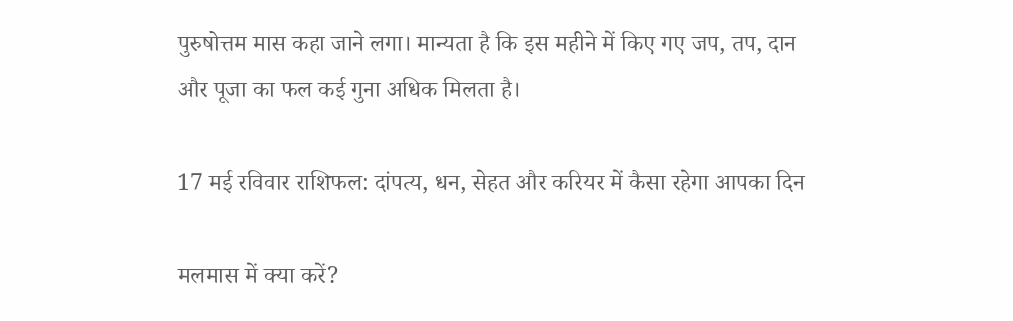पुरुषोत्तम मास कहा जाने लगा। मान्यता है कि इस महीने में किए गए जप, तप, दान और पूजा का फल कई गुना अधिक मिलता है।

17 मई रविवार राशिफल: दांपत्य, धन, सेहत और करियर में कैसा रहेगा आपका दिन

मलमास में क्या करें?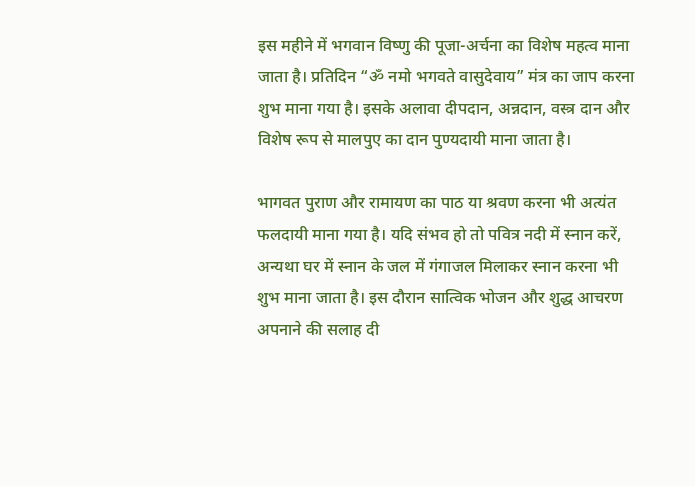इस महीने में भगवान विष्णु की पूजा-अर्चना का विशेष महत्व माना जाता है। प्रतिदिन “ॐ नमो भगवते वासुदेवाय” मंत्र का जाप करना शुभ माना गया है। इसके अलावा दीपदान, अन्नदान, वस्त्र दान और विशेष रूप से मालपुए का दान पुण्यदायी माना जाता है।

भागवत पुराण और रामायण का पाठ या श्रवण करना भी अत्यंत फलदायी माना गया है। यदि संभव हो तो पवित्र नदी में स्नान करें, अन्यथा घर में स्नान के जल में गंगाजल मिलाकर स्नान करना भी शुभ माना जाता है। इस दौरान सात्विक भोजन और शुद्ध आचरण अपनाने की सलाह दी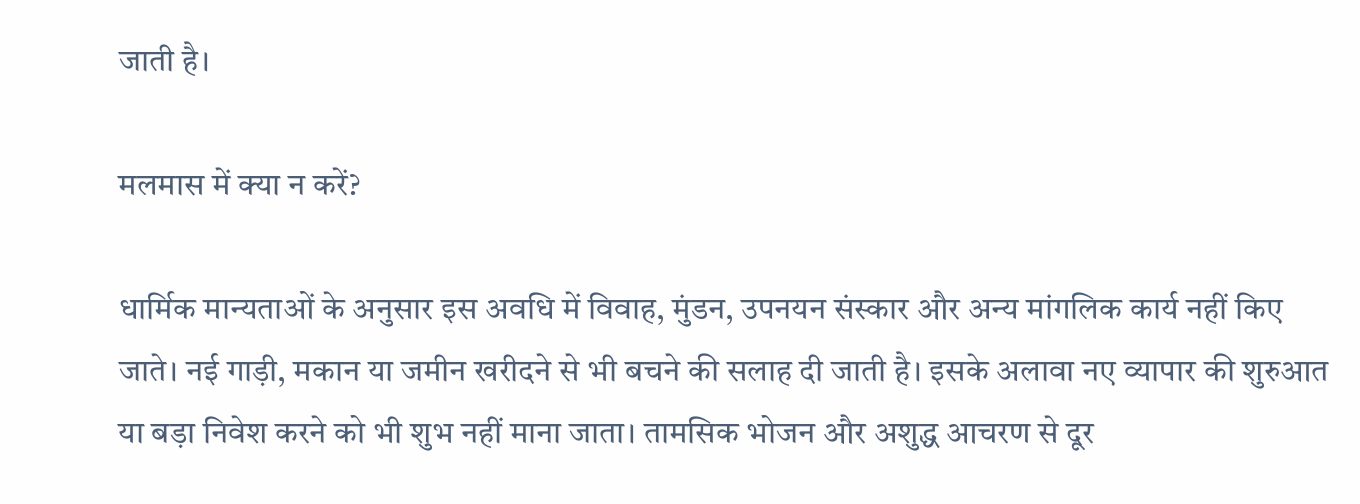जाती है।

मलमास में क्या न करें?

धार्मिक मान्यताओं के अनुसार इस अवधि में विवाह, मुंडन, उपनयन संस्कार और अन्य मांगलिक कार्य नहीं किए जाते। नई गाड़ी, मकान या जमीन खरीदने से भी बचने की सलाह दी जाती है। इसके अलावा नए व्यापार की शुरुआत या बड़ा निवेश करने को भी शुभ नहीं माना जाता। तामसिक भोजन और अशुद्ध आचरण से दूर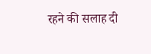रहने की सलाह दी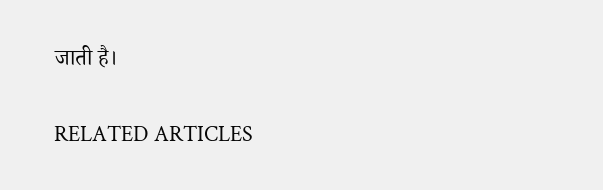जाती है।

RELATED ARTICLES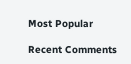Most Popular

Recent Comments